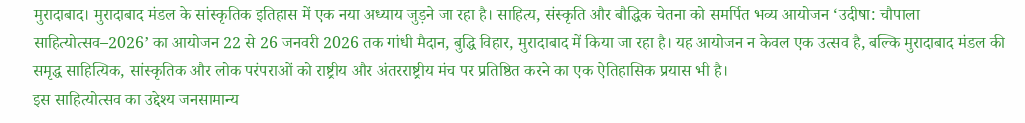मुरादाबाद। मुरादाबाद मंडल के सांस्कृतिक इतिहास में एक नया अध्याय जुड़ने जा रहा है। साहित्य, संस्कृति और बौद्धिक चेतना को समर्पित भव्य आयोजन ‘उदीषा: चौपाला साहित्योत्सव–2026’ का आयोजन 22 से 26 जनवरी 2026 तक गांधी मैदान, बुद्धि विहार, मुरादाबाद में किया जा रहा है। यह आयोजन न केवल एक उत्सव है, बल्कि मुरादाबाद मंडल की समृद्ध साहित्यिक, सांस्कृतिक और लोक परंपराओं को राष्ट्रीय और अंतरराष्ट्रीय मंच पर प्रतिष्ठित करने का एक ऐतिहासिक प्रयास भी है।
इस साहित्योत्सव का उद्देश्य जनसामान्य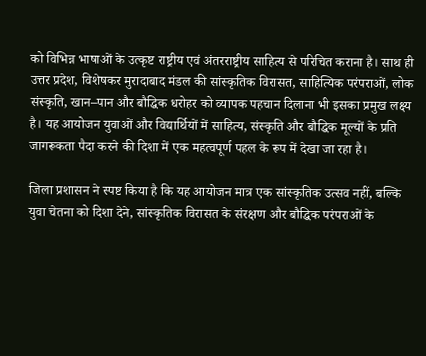को विभिन्न भाषाओं के उत्कृष्ट राष्ट्रीय एवं अंतरराष्ट्रीय साहित्य से परिचित कराना है। साथ ही उत्तर प्रदेश, विशेषकर मुरादाबाद मंडल की सांस्कृतिक विरासत, साहित्यिक परंपराओं, लोक संस्कृति, खान–पान और बौद्धिक धरोहर को व्यापक पहचान दिलाना भी इसका प्रमुख लक्ष्य है। यह आयोजन युवाओं और विद्यार्थियों में साहित्य, संस्कृति और बौद्धिक मूल्यों के प्रति जागरूकता पैदा करने की दिशा में एक महत्वपूर्ण पहल के रूप में देखा जा रहा है।

जिला प्रशासन ने स्पष्ट किया है कि यह आयोजन मात्र एक सांस्कृतिक उत्सव नहीं, बल्कि युवा चेतना को दिशा देने, सांस्कृतिक विरासत के संरक्षण और बौद्धिक परंपराओं के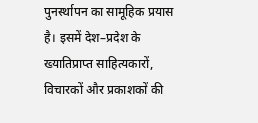पुनर्स्थापन का सामूहिक प्रयास है। इसमें देश–प्रदेश के ख्यातिप्राप्त साहित्यकारों, विचारकों और प्रकाशकों की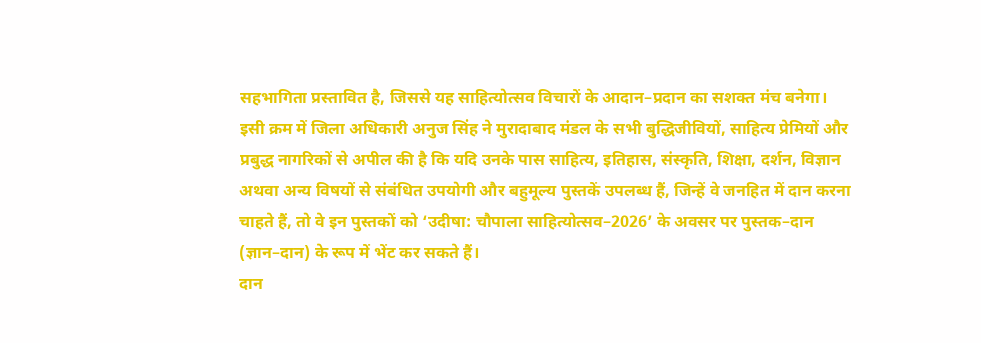सहभागिता प्रस्तावित है, जिससे यह साहित्योत्सव विचारों के आदान–प्रदान का सशक्त मंच बनेगा।
इसी क्रम में जिला अधिकारी अनुज सिंह ने मुरादाबाद मंडल के सभी बुद्धिजीवियों, साहित्य प्रेमियों और प्रबुद्ध नागरिकों से अपील की है कि यदि उनके पास साहित्य, इतिहास, संस्कृति, शिक्षा, दर्शन, विज्ञान अथवा अन्य विषयों से संबंधित उपयोगी और बहुमूल्य पुस्तकें उपलब्ध हैं, जिन्हें वे जनहित में दान करना चाहते हैं, तो वे इन पुस्तकों को ‘उदीषा: चौपाला साहित्योत्सव–2026’ के अवसर पर पुस्तक–दान (ज्ञान–दान) के रूप में भेंट कर सकते हैं।
दान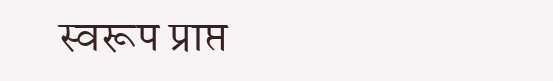स्वरूप प्राप्त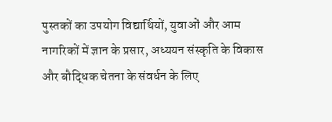पुस्तकों का उपयोग विद्यार्थियों, युवाओं और आम नागरिकों में ज्ञान के प्रसार, अध्ययन संस्कृति के विकास और बौद्धिक चेतना के संवर्धन के लिए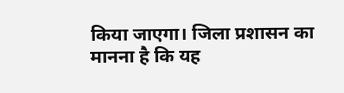किया जाएगा। जिला प्रशासन का मानना है कि यह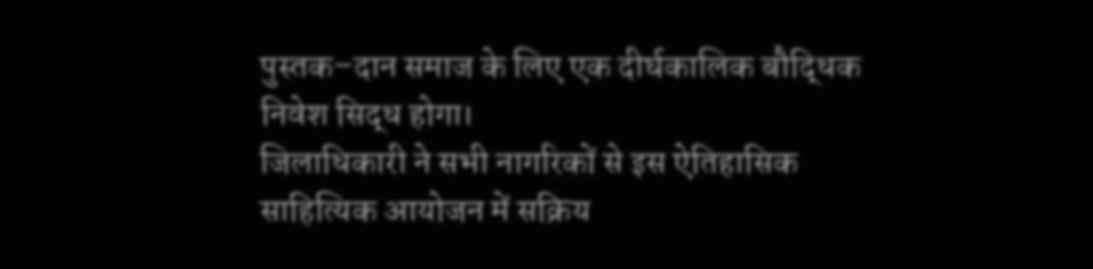पुस्तक–दान समाज के लिए एक दीर्घकालिक बौद्धिक निवेश सिद्ध होगा।
जिलाधिकारी ने सभी नागरिकों से इस ऐतिहासिक साहित्यिक आयोजन में सक्रिय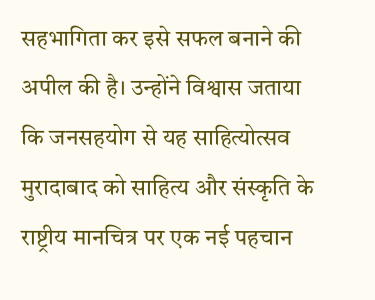सहभागिता कर इसे सफल बनाने की अपील की है। उन्होंने विश्वास जताया कि जनसहयोग से यह साहित्योत्सव मुरादाबाद को साहित्य और संस्कृति के राष्ट्रीय मानचित्र पर एक नई पहचान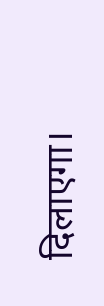दिलाएगा।